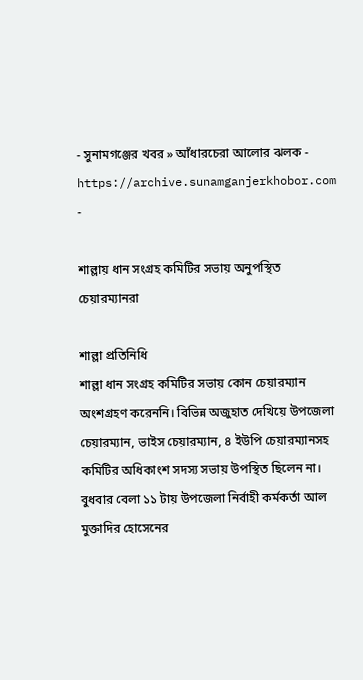- সুনামগঞ্জের খবর » আঁধারচেরা আলোর ঝলক - https://archive.sunamganjerkhobor.com -

শাল্লায় ধান সংগ্রহ কমিটির সভায় অনুপস্থিত চেয়ারম্যানরা

শাল্লা প্রতিনিধি
শাল্লা ধান সংগ্রহ কমিটির সভায় কোন চেয়ারম্যান অংশগ্রহণ করেননি। বিভিন্ন অজুহাত দেখিয়ে উপজেলা চেয়ারম্যান, ভাইস চেয়ারম্যান, ৪ ইউপি চেয়ারম্যানসহ কমিটির অধিকাংশ সদস্য সভায় উপস্থিত ছিলেন না।
বুধবার বেলা ১১ টায় উপজেলা নির্বাহী কর্মকর্তা আল মুক্তাদির হোসেনের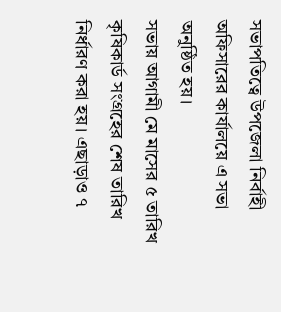সভাপতিত্বে উপজেলা নির্বাহী অফিসারের কার্যালয়ে এ সভা অনুষ্ঠিত হয়।
সভায় আগামী মে মাসের ৫ তারিখ কৃষিকার্ড সংগ্রহের শেষ তারিখ নির্ধারণ করা হয়। এছাড়াও ৭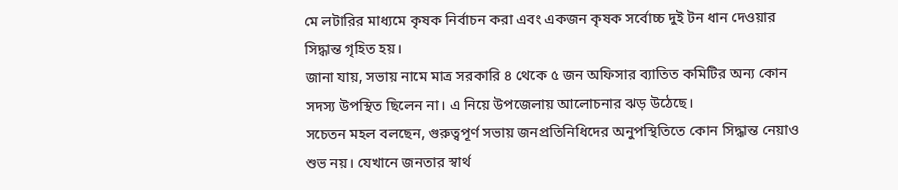মে লটারির মাধ্যমে কৃষক নির্বাচন করা এবং একজন কৃষক সর্বোচ্চ দুই টন ধান দেওয়ার সিদ্ধান্ত গৃহিত হয়।
জানা যায়, সভায় নামে মাত্র সরকারি ৪ থেকে ৫ জন অফিসার ব্যাতিত কমিটির অন্য কোন সদস্য উপস্থিত ছিলেন না। এ নিয়ে উপজেলায় আলোচনার ঝড় উঠেছে।
সচেতন মহল বলছেন, গুরুত্বপূর্ণ সভায় জনপ্রতিনিধিদের অনুপস্থিতিতে কোন সিদ্ধান্ত নেয়াও শুভ নয়। যেখানে জনতার স্বার্থ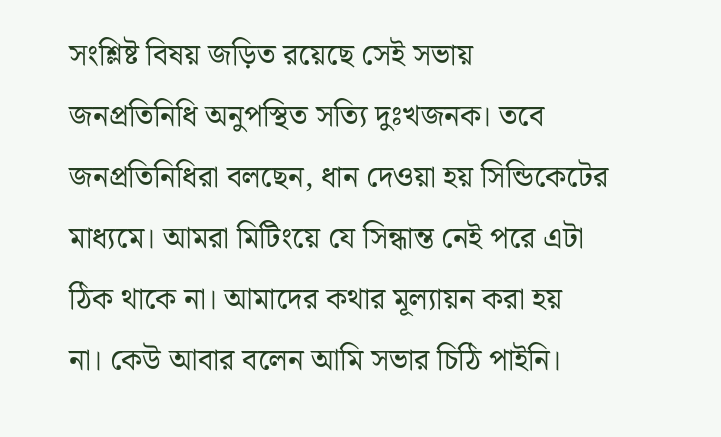সংশ্লিষ্ট বিষয় জড়িত রয়েছে সেই সভায় জনপ্রতিনিধি অনুপস্থিত সত্যি দুঃখজনক। তবে জনপ্রতিনিধিরা বলছেন, ধান দেওয়া হয় সিন্ডিকেটের মাধ্যমে। আমরা মিটিংয়ে যে সিন্ধান্ত নেই পরে এটা ঠিক থাকে না। আমাদের কথার মূল্যায়ন করা হয় না। কেউ আবার বলেন আমি সভার চিঠি পাইনি।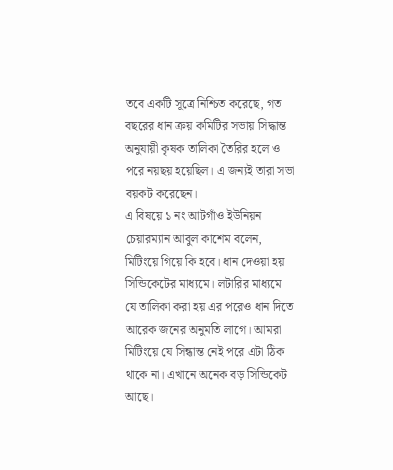তবে একটি সূত্রে নিশ্চিত করেছে, গত বছরের ধান ক্রয় কমিটির সভায় সিদ্ধান্ত অনুযায়ী কৃষক তালিকা তৈরির হলে ও পরে নয়ছয় হয়েছিল। এ জন্যই তারা সভা বয়কট করেছেন।
এ বিষয়ে ১ নং আটগাঁও ইউনিয়ন চেয়ারম্যান আবুল কাশেম বলেন, মিটিংয়ে গিয়ে কি হবে। ধান দেওয়া হয় সিন্ডিকেটের মাধ্যমে। লটারির মাধ্যমে যে তালিকা করা হয় এর পরেও ধান দিতে আরেক জনের অনুমতি লাগে। আমরা মিটিংয়ে যে সিন্ধান্ত নেই পরে এটা ঠিক থাকে না। এখানে অনেক বড় সিন্ডিকেট আছে।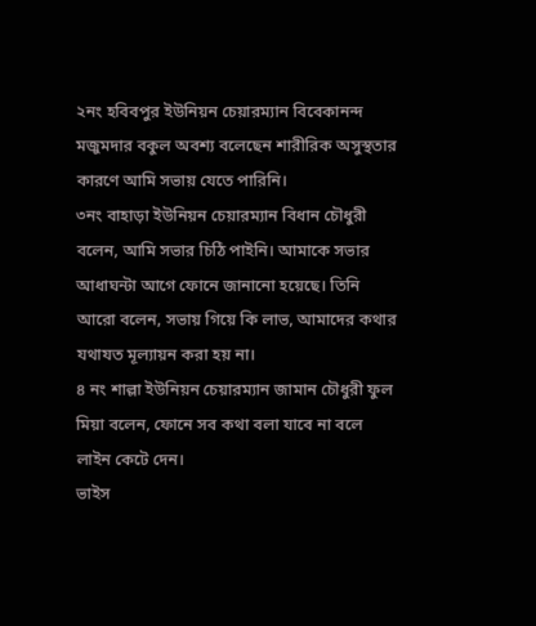২নং হবিবপুর ইউনিয়ন চেয়ারম্যান বিবেকানন্দ মজুমদার বকুল অবশ্য বলেছেন শারীরিক অসুস্থতার কারণে আমি সভায় যেতে পারিনি।
৩নং বাহাড়া ইউনিয়ন চেয়ারম্যান বিধান চৌধুরী বলেন, আমি সভার চিঠি পাইনি। আমাকে সভার আধাঘন্টা আগে ফোনে জানানো হয়েছে। তিনি আরো বলেন, সভায় গিয়ে কি লাভ, আমাদের কথার যথাযত মূল্যায়ন করা হয় না।
৪ নং শাল্লা ইউনিয়ন চেয়ারম্যান জামান চৌধুরী ফুল মিয়া বলেন, ফোনে সব কথা বলা যাবে না বলে লাইন কেটে দেন।
ভাইস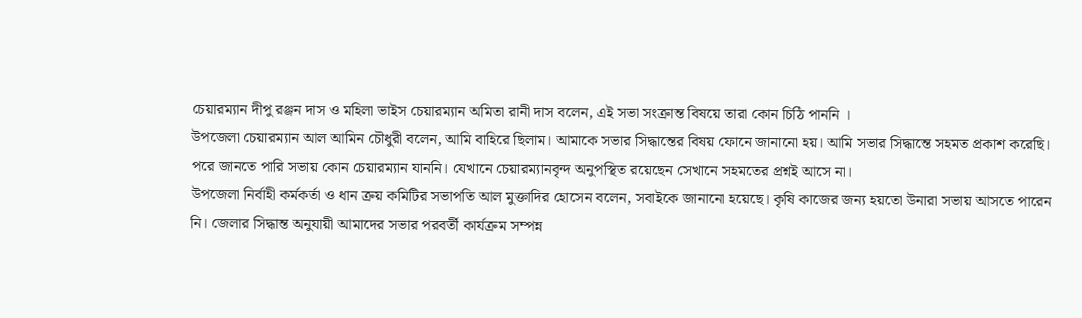চেয়ারম্যান দীপু রঞ্জন দাস ও মহিলা ভাইস চেয়ারম্যান অমিতা রানী দাস বলেন, এই সভা সংক্রান্ত বিষয়ে তারা কোন চিঠি পাননি ।
উপজেলা চেয়ারম্যান আল আমিন চৌধুরী বলেন, আমি বাহিরে ছিলাম। আমাকে সভার সিদ্ধান্তের বিষয় ফোনে জানানো হয়। আমি সভার সিদ্ধান্তে সহমত প্রকাশ করেছি। পরে জানতে পারি সভায় কোন চেয়ারম্যান যাননি। যেখানে চেয়ারম্যানবৃন্দ অনুপস্থিত রয়েছেন সেখানে সহমতের প্রশ্নই আসে না।
উপজেলা নির্বাহী কর্মকর্তা ও ধান ক্রয় কমিটির সভাপতি আল মুক্তাদির হোসেন বলেন, সবাইকে জানানো হয়েছে। কৃষি কাজের জন্য হয়তো উনারা সভায় আসতে পারেন নি। জেলার সিদ্ধান্ত অনুযায়ী আমাদের সভার পরবর্তী কার্যক্রম সম্পন্ন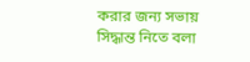করার জন্য সভায় সিদ্ধান্ত নিতে বলা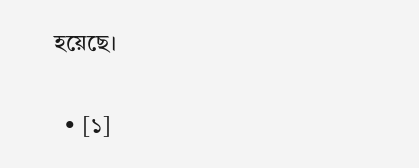হয়েছে।

  • [১]